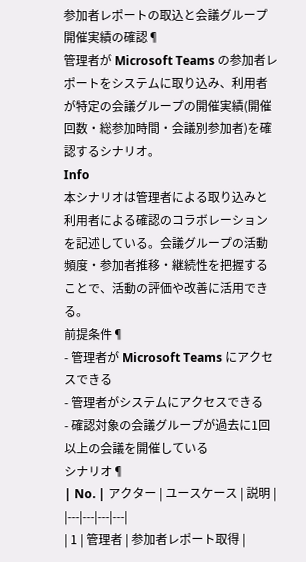参加者レポートの取込と会議グループ開催実績の確認¶
管理者が Microsoft Teams の参加者レポートをシステムに取り込み、利用者が特定の会議グループの開催実績(開催回数・総参加時間・会議別参加者)を確認するシナリオ。
Info
本シナリオは管理者による取り込みと利用者による確認のコラボレーションを記述している。会議グループの活動頻度・参加者推移・継続性を把握することで、活動の評価や改善に活用できる。
前提条件¶
- 管理者が Microsoft Teams にアクセスできる
- 管理者がシステムにアクセスできる
- 確認対象の会議グループが過去に1回以上の会議を開催している
シナリオ¶
| No. | アクター | ユースケース | 説明 |
|---|---|---|---|
| 1 | 管理者 | 参加者レポート取得 |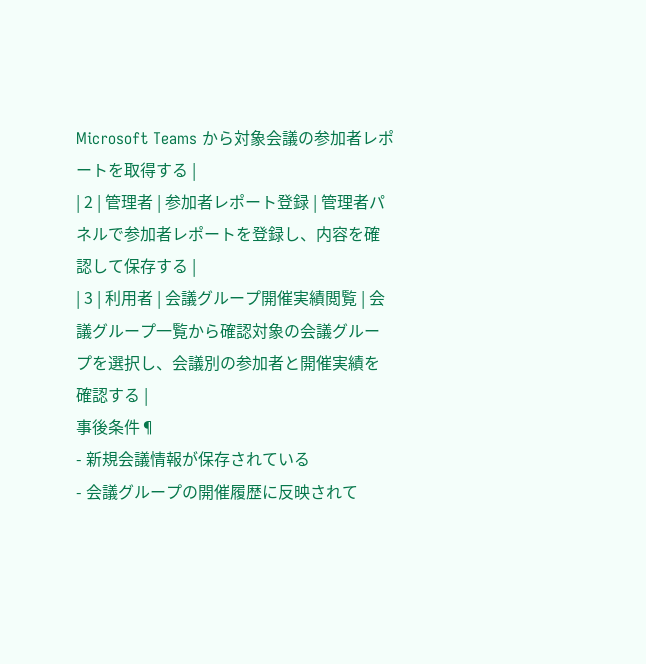Microsoft Teams から対象会議の参加者レポートを取得する |
| 2 | 管理者 | 参加者レポート登録 | 管理者パネルで参加者レポートを登録し、内容を確認して保存する |
| 3 | 利用者 | 会議グループ開催実績閲覧 | 会議グループ一覧から確認対象の会議グループを選択し、会議別の参加者と開催実績を確認する |
事後条件¶
- 新規会議情報が保存されている
- 会議グループの開催履歴に反映されて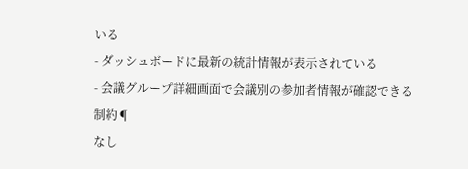いる
- ダッシュボードに最新の統計情報が表示されている
- 会議グループ詳細画面で会議別の参加者情報が確認できる
制約¶
なし